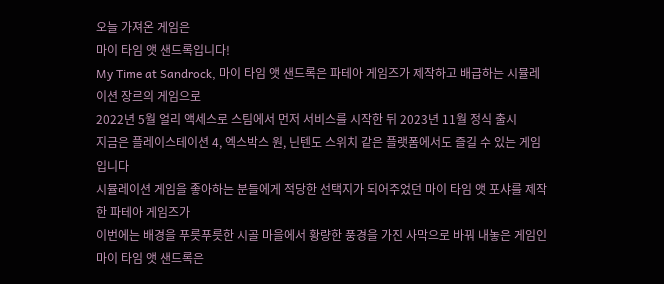오늘 가져온 게임은
마이 타임 앳 샌드록입니다!
My Time at Sandrock, 마이 타임 앳 샌드록은 파테아 게임즈가 제작하고 배급하는 시뮬레이션 장르의 게임으로
2022년 5월 얼리 액세스로 스팀에서 먼저 서비스를 시작한 뒤 2023년 11월 정식 출시
지금은 플레이스테이션 4, 엑스박스 원, 닌텐도 스위치 같은 플랫폼에서도 즐길 수 있는 게임입니다
시뮬레이션 게임을 좋아하는 분들에게 적당한 선택지가 되어주었던 마이 타임 앳 포샤를 제작한 파테아 게임즈가
이번에는 배경을 푸릇푸릇한 시골 마을에서 황량한 풍경을 가진 사막으로 바꿔 내놓은 게임인 마이 타임 앳 샌드록은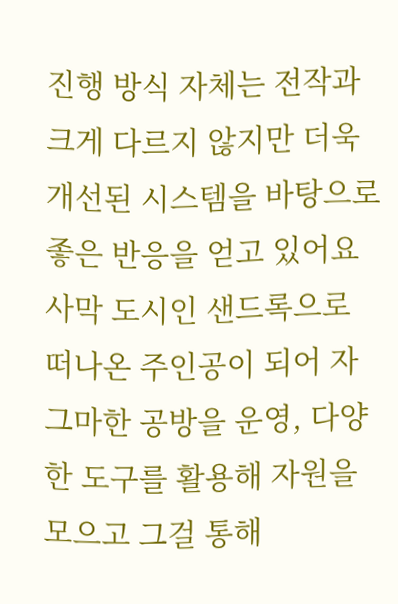진행 방식 자체는 전작과 크게 다르지 않지만 더욱 개선된 시스템을 바탕으로 좋은 반응을 얻고 있어요
사막 도시인 샌드록으로 떠나온 주인공이 되어 자그마한 공방을 운영, 다양한 도구를 활용해 자원을 모으고 그걸 통해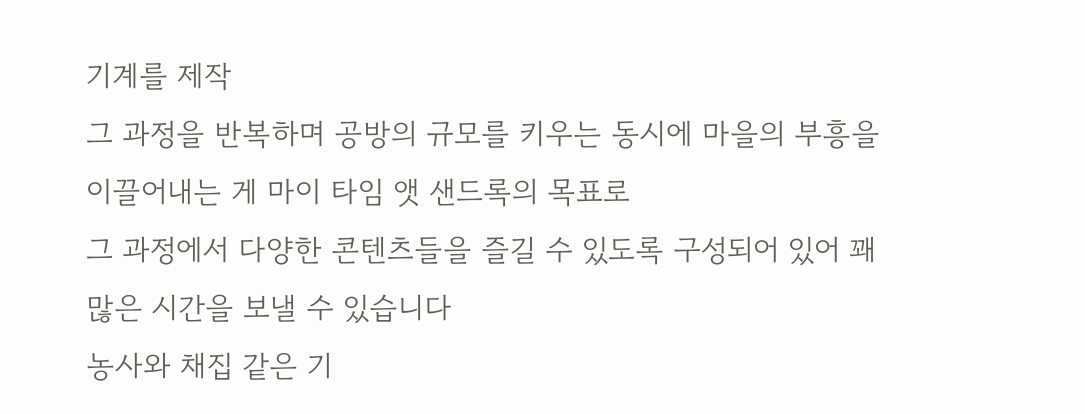기계를 제작
그 과정을 반복하며 공방의 규모를 키우는 동시에 마을의 부흥을 이끌어내는 게 마이 타임 앳 샌드록의 목표로
그 과정에서 다양한 콘텐츠들을 즐길 수 있도록 구성되어 있어 꽤 많은 시간을 보낼 수 있습니다
농사와 채집 같은 기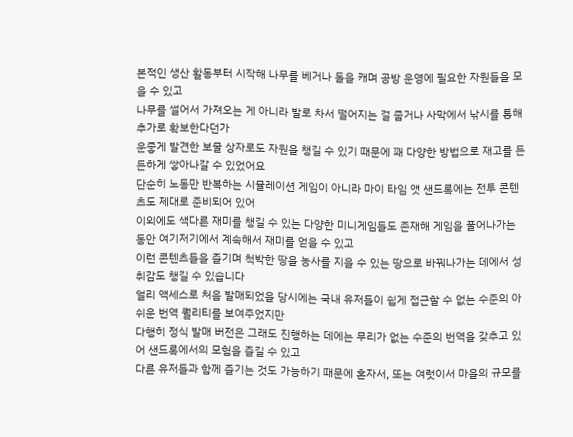본적인 생산 활동부터 시작해 나무를 베거나 돌을 캐며 공방 운영에 필요한 자원들을 모을 수 있고
나무를 썰어서 가져오는 게 아니라 발로 차서 떨어지는 걸 줍거나 사막에서 낚시를 통해 추가로 확보한다던가
운좋게 발견한 보물 상자로도 자원을 챙길 수 있기 때문에 꽤 다양한 방법으로 재고를 든든하게 쌓아나갈 수 있었어요
단순히 노동만 반복하는 시뮬레이션 게임이 아니라 마이 타임 앳 샌드록에는 전투 콘텐츠도 제대로 준비되어 있어
이외에도 색다른 재미를 챙길 수 있는 다양한 미니게임들도 존재해 게임을 풀어나가는 동안 여기저기에서 계속해서 재미를 얻을 수 있고
이런 콘텐츠들을 즐기며 척박한 땅을 농사를 지을 수 있는 땅으로 바꿔나가는 데에서 성취감도 챙길 수 있습니다
얼리 액세스로 처음 발매되었을 당시에는 국내 유저들이 쉽게 접근할 수 없는 수준의 아쉬운 번역 퀄리티를 보여주었지만
다행히 정식 발매 버전은 그래도 진행하는 데에는 무리가 없는 수준의 번역을 갖추고 있어 샌드록에서의 모험을 즐길 수 있고
다른 유저들과 함께 즐기는 것도 가능하기 때문에 혼자서, 또는 여럿이서 마을의 규모를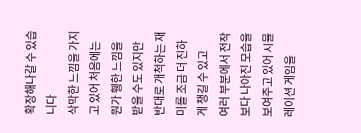확장해나갈 수 있습니다
삭막한 느낌을 가지고 있어 처음에는 뭔가 휑한 느낌을 받을 수도 있지만 반대로 개척하는 재미를 조금 더 진하게 챙길 수 있고
여러 부분에서 전작보다 나아진 모습을 보여주고 있어 시뮬레이션 게임을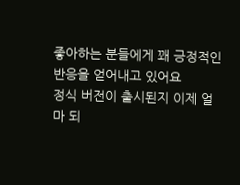좋아하는 분들에게 꽤 긍정적인 반응을 얻어내고 있어요
정식 버전이 출시된지 이제 얼마 되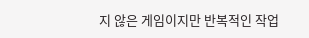지 않은 게임이지만 반복적인 작업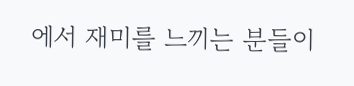에서 재미를 느끼는 분들이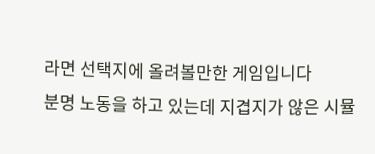라면 선택지에 올려볼만한 게임입니다
분명 노동을 하고 있는데 지겹지가 않은 시뮬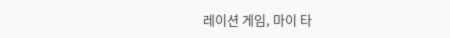레이션 게임, 마이 타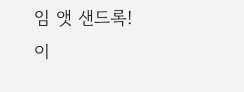임 앳 샌드록!
이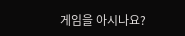게임을 아시나요?